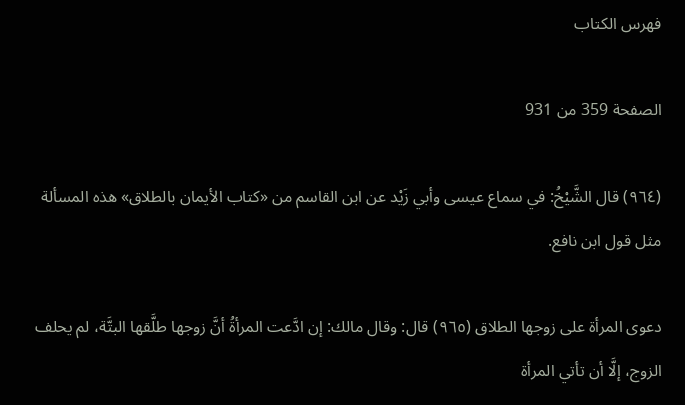فهرس الكتاب

الصفحة 359 من 931

(٩٦٤) قال الشَّيْخُ: في سماع عيسى وأبي زَيْد عن ابن القاسم من «كتاب الأيمان بالطلاق» هذه المسألة مثل قول ابن نافع.

دعوى المرأة على زوجها الطلاق (٩٦٥) قال: وقال مالك: إن ادَّعت المرأةُ أنَّ زوجها طلَّقها البتَّة، لم يحلف الزوج، إلَّا أن تأتي المرأة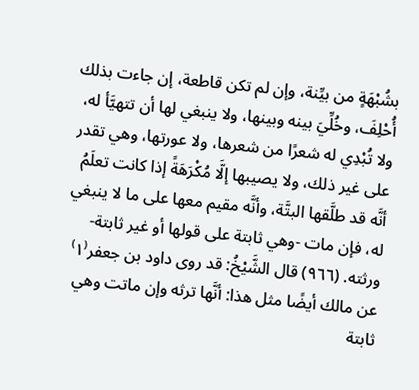بشُبْهَةٍ من بيِّنة، وإن لم تكن قاطعة، إن جاءت بذلك أُحْلِفَ، وخُلِّيَ بينه وبينها، ولا ينبغي لها أن تتهيَّأ له، ولا تُبْدِي له شعرًا من شعرها، ولا عورتها، وهي تقدر على غير ذلك، ولا يصيبها إلَّا مُكْرَهَةً إذا كانت تعلَمُ أنَّه قد طلَّقها البتَّة، وأنَّه مقيم معها على ما لا ينبغي له، فإن مات -وهي ثابتة على قولها أو غير ثابتة- ورثته. (٩٦٦) قال الشَّيْخُ: قد روى داود بن جعفر⁽١⁾ عن مالك أيضًا مثل هذا: أنَّها ترثه وإن ماتت وهي ثابتة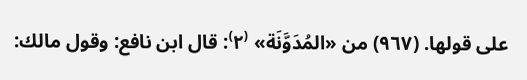على قولها. (٩٦٧) من «المُدَوَّنَة» ⁽٢⁾: قال ابن نافع: وقول مالك: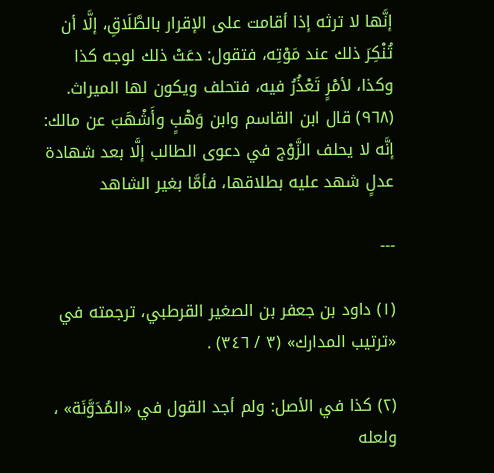إنَّها لا ترثه إذا أقامت على الإقرار بالطَّلَاقِ، إلَّا أن تُنْكِرَ ذلك عند مَوْتِه، فتقول: دعَتْ ذلك لوجه كذا وكذا، لأمْرٍ تَعْذُرُ فيه، فتحلف ويكون لها الميراث. (٩٦٨) قال ابن القاسم وابن وَهْبٍ وأَشْهَبَ عن مالك: إنَّه لا يحلف الزَّوْج في دعوى الطالب إلَّا بعد شهادة عدلٍ شهد عليه بطلاقها، فأمَّا بغير الشاهد

---

(١) داود بن جعفر بن الصغير القرطبي، ترجمته في «ترتيب المدارك» (٣ / ٣٤٦) .

(٢) كذا في الأصل: ولم أجد القول في «المُدَوَّنَة» ، ولعله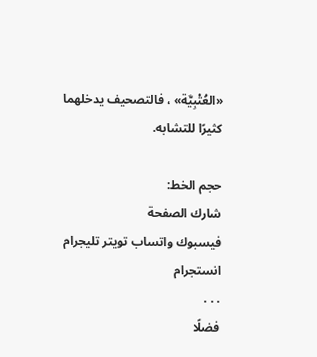«العُتْبِيَّة» ، فالتصحيف يدخلهما كثيرًا للتشابه.

حجم الخط:
شارك الصفحة
فيسبوك واتساب تويتر تليجرام انستجرام
. . .
فضلًا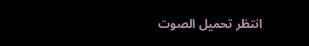انتظر تحميل الصوت